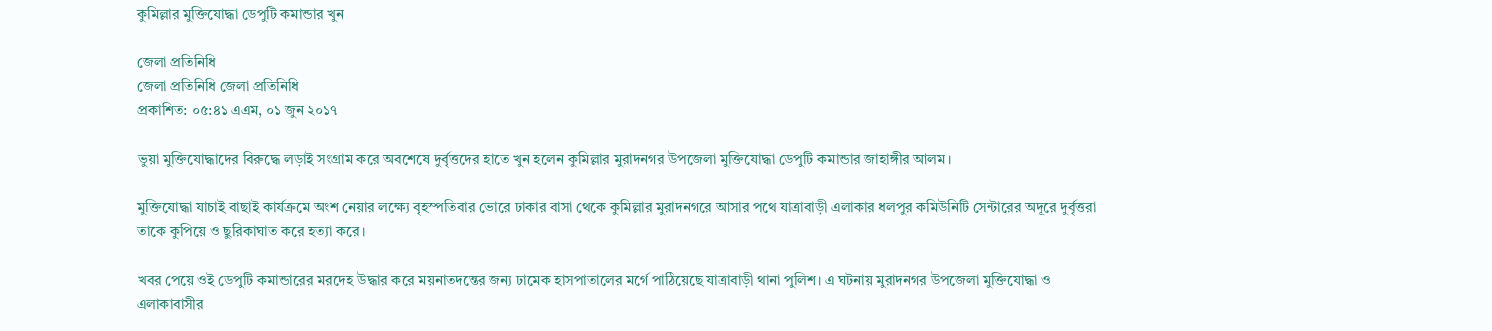কুমিল্লার মুক্তিযোদ্ধা ডেপুটি কমান্ডার খুন

জেলা প্রতিনিধি
জেলা প্রতিনিধি জেলা প্রতিনিধি
প্রকাশিত: ০৫:৪১ এএম, ০১ জুন ২০১৭

ভুয়া মুক্তিযোদ্ধাদের বিরুদ্ধে লড়াই সংগ্রাম করে অবশেষে দুর্বৃত্তদের হাতে খুন হলেন কুমিল্লার মুরাদনগর উপজেলা মুক্তিযোদ্ধা ডেপুটি কমান্ডার জাহাঙ্গীর আলম।

মুক্তিযোদ্ধা যাচাই বাছাই কার্যক্রমে অংশ নেয়ার লক্ষ্যে বৃহস্পতিবার ভোরে ঢাকার বাসা থেকে কুমিল্লার মুরাদনগরে আসার পথে যাত্রাবাড়ী এলাকার ধলপুর কমিউনিটি সেন্টারের অদূরে দুর্বৃত্তরা তাকে কুপিয়ে ও ছুরিকাঘাত করে হত্যা করে।

খবর পেয়ে ওই ডেপুটি কমান্ডারের মরদেহ উদ্ধার করে ময়নাতদন্তের জন্য ঢামেক হাসপাতালের মর্গে পাঠিয়েছে যাত্রাবাড়ী থানা পুলিশ। এ ঘটনায় মুরাদনগর উপজেলা মুক্তিযোদ্ধা ও এলাকাবাসীর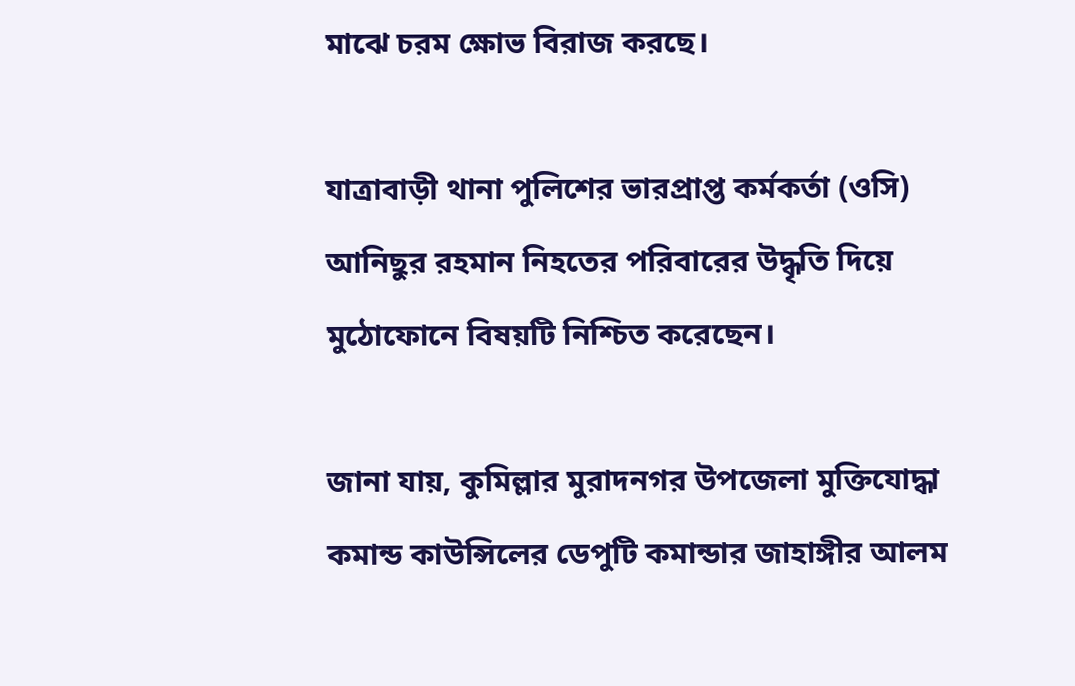মাঝে চরম ক্ষোভ বিরাজ করছে।

যাত্রাবাড়ী থানা পুলিশের ভারপ্রাপ্ত কর্মকর্তা (ওসি) আনিছুর রহমান নিহতের পরিবারের উদ্ধৃতি দিয়ে মুঠোফোনে বিষয়টি নিশ্চিত করেছেন।

জানা যায়, কুমিল্লার মুরাদনগর উপজেলা মুক্তিযোদ্ধা কমান্ড কাউন্সিলের ডেপুটি কমান্ডার জাহাঙ্গীর আলম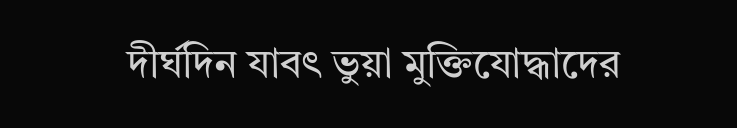দীর্ঘদিন যাবৎ ভুয়া মুক্তিযোদ্ধাদের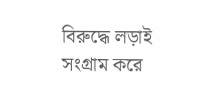বিরুদ্ধে লড়াই সংগ্রাম করে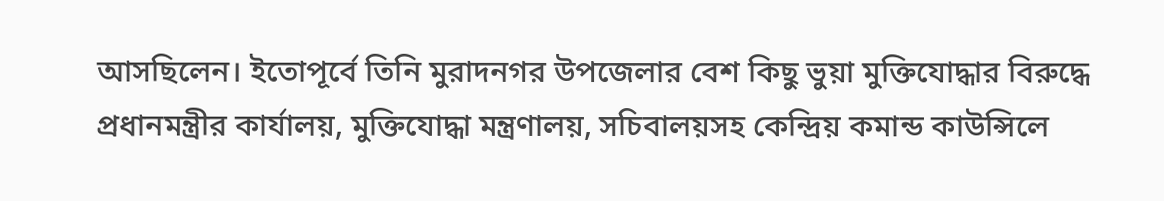আসছিলেন। ইতোপূর্বে তিনি মুরাদনগর উপজেলার বেশ কিছু ভুয়া মুক্তিযোদ্ধার বিরুদ্ধে প্রধানমন্ত্রীর কার্যালয়, মুক্তিযোদ্ধা মন্ত্রণালয়, সচিবালয়সহ কেন্দ্রিয় কমান্ড কাউন্সিলে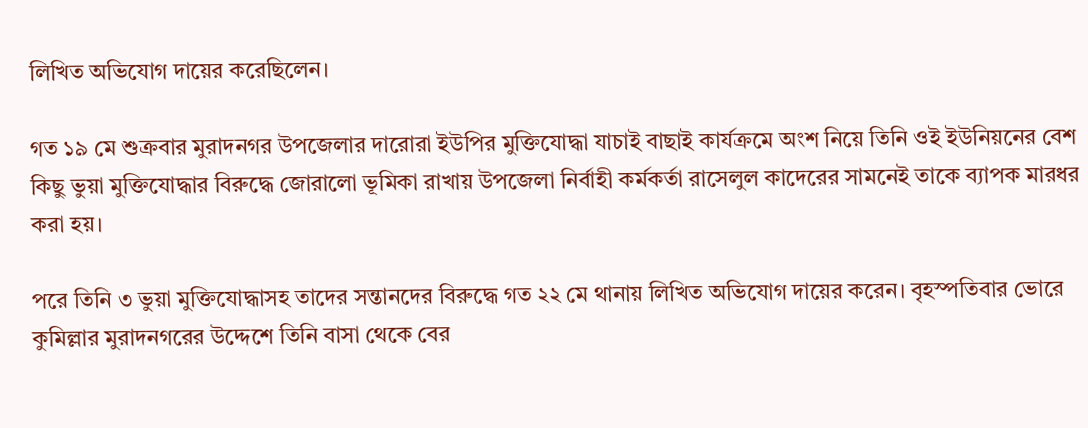লিখিত অভিযোগ দায়ের করেছিলেন।

গত ১৯ মে শুক্রবার মুরাদনগর উপজেলার দারোরা ইউপির মুক্তিযোদ্ধা যাচাই বাছাই কার্যক্রমে অংশ নিয়ে তিনি ওই ইউনিয়নের বেশ কিছু ভুয়া মুক্তিযোদ্ধার বিরুদ্ধে জোরালো ভূমিকা রাখায় উপজেলা নির্বাহী কর্মকর্তা রাসেলুল কাদেরের সামনেই তাকে ব্যাপক মারধর করা হয়।

পরে তিনি ৩ ভুয়া মুক্তিযোদ্ধাসহ তাদের সন্তানদের বিরুদ্ধে গত ২২ মে থানায় লিখিত অভিযোগ দায়ের করেন। বৃহস্পতিবার ভোরে কুমিল্লার মুরাদনগরের উদ্দেশে তিনি বাসা থেকে বের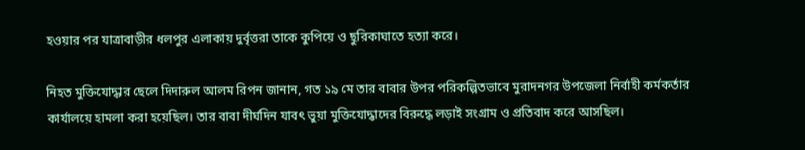হওয়ার পর যাত্রাবাড়ীর ধলপুর এলাকায় দুর্বৃত্তরা তাকে কুপিয়ে ও ছুরিকাঘাতে হত্যা করে।

নিহত মুক্তিযোদ্ধার ছেলে দিদারুল আলম রিপন জানান, গত ১৯ মে তার বাবার উপর পরিকল্পিতভাবে মুরাদনগর উপজেলা নির্বাহী কর্মকর্তার কার্যালয়ে হামলা করা হয়েছিল। তার বাবা দীর্ঘদিন যাবৎ ভুয়া মুক্তিযোদ্ধাদের বিরুদ্ধে লড়াই সংগ্রাম ও প্রতিবাদ করে আসছিল।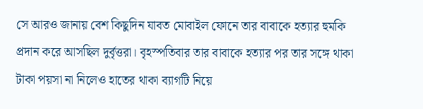সে আরও জানায় বেশ কিছুদিন যাবত মোবাইল ফোনে তার বাবাকে হত্যার হুমকি প্রদান করে আসছিল দুর্বৃত্তরা। বৃহস্পতিবার তার বাবাকে হত্যার পর তার সঙ্গে থাকা টাকা পয়সা না নিলেও হাতের থাকা ব্যাগটি নিয়ে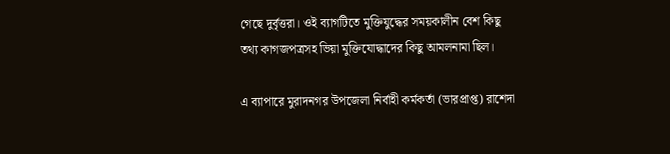গেছে দুর্বৃত্তরা। ওই ব্যাগটিতে মুক্তিযুদ্ধের সময়কালীন বেশ কিছু তথ্য কাগজপত্রসহ ভিয়া মুক্তিযোদ্ধাদের কিছু আমলনামা ছিল।

এ ব্যাপারে মুরাদনগর উপজেলা নির্বাহী কর্মকর্তা (ভারপ্রাপ্ত) রাশেদা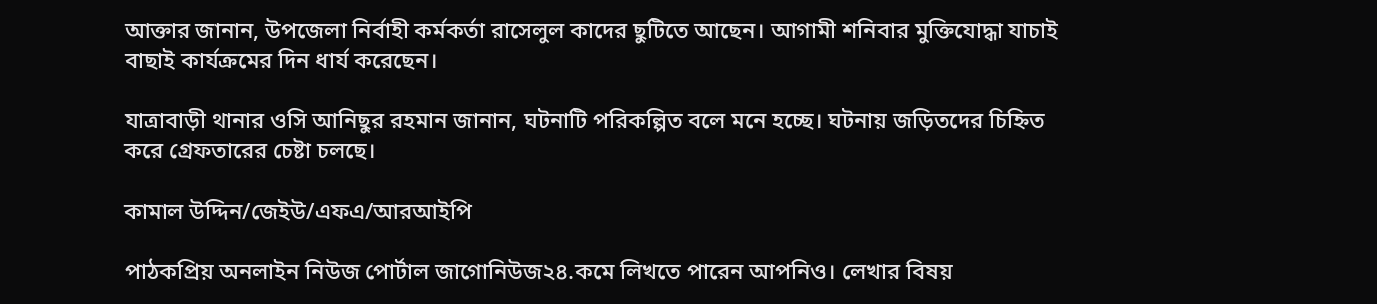আক্তার জানান, উপজেলা নির্বাহী কর্মকর্তা রাসেলুল কাদের ছুটিতে আছেন। আগামী শনিবার মুক্তিযোদ্ধা যাচাই বাছাই কার্যক্রমের দিন ধার্য করেছেন।

যাত্রাবাড়ী থানার ওসি আনিছুর রহমান জানান, ঘটনাটি পরিকল্পিত বলে মনে হচ্ছে। ঘটনায় জড়িতদের চিহ্নিত করে গ্রেফতারের চেষ্টা চলছে।

কামাল উদ্দিন/জেইউ/এফএ/আরআইপি

পাঠকপ্রিয় অনলাইন নিউজ পোর্টাল জাগোনিউজ২৪.কমে লিখতে পারেন আপনিও। লেখার বিষয়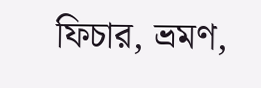ফিচার, ভ্রমণ,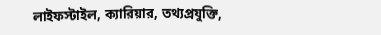লাইফস্টাইল, ক্যারিয়ার, তথ্যপ্রযুক্তি,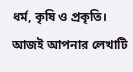ধর্ম, কৃষি ও প্রকৃতি। আজই আপনার লেখাটি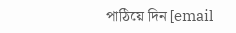পাঠিয়ে দিন [email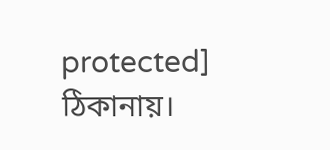protected] ঠিকানায়।